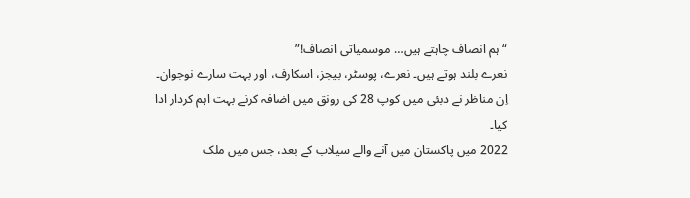“ہم انصاف چاہتے ہیں… موسمیاتی انصاف!”
نعرے بلند ہوتے ہیں۔ نعرے، پوسٹر، بیجز، اسکارف، اور بہت سارے نوجوان۔ اِن مناظر نے دبئی میں کوپ 28 کی رونق میں اضافہ کرنے بہت اہم کردار ادا کیا۔
2022 میں پاکستان میں آنے والے سیلاب کے بعد، جس میں ملک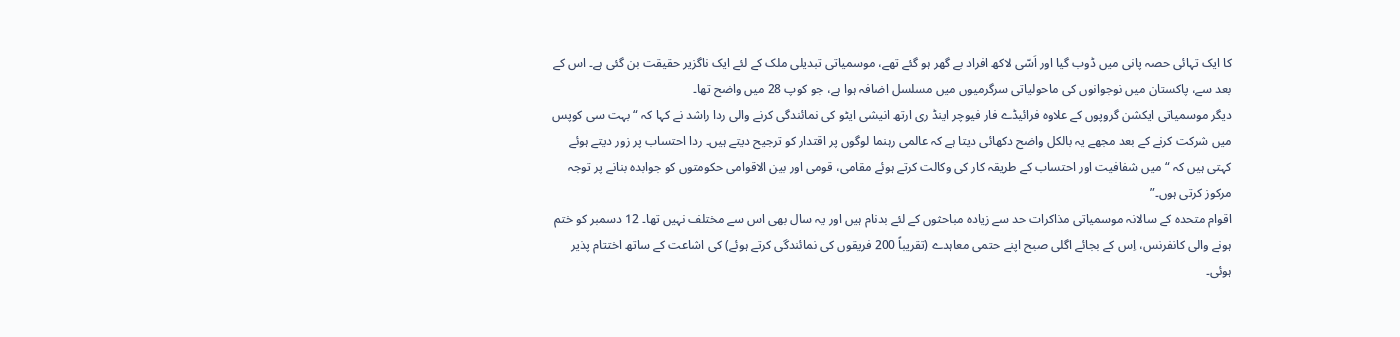کا ایک تہائی حصہ پانی میں ڈوب گیا اور اَسّی لاکھ افراد بے گھر ہو گئے تھے، موسمیاتی تبدیلی ملک کے لئے ایک ناگزیر حقیقت بن گئی ہے۔ اس کے بعد سے، پاکستان میں نوجوانوں کی ماحولیاتی سرگرمیوں میں مسلسل اضافہ ہوا ہے، جو کوپ 28 میں واضح تھا۔
دیگر موسمیاتی ایکشن گروپوں کے علاوہ فرائیڈے فار فیوچر اینڈ ری ارتھ انیشی ایٹو کی نمائندگی کرنے والی ردا راشد نے کہا کہ “بہت سی کوپس میں شرکت کرنے کے بعد مجھے یہ بالکل واضح دکھائی دیتا ہے کہ عالمی رہنما لوگوں پر اقتدار کو ترجیح دیتے ہیں۔ ردا احتساب پر زور دیتے ہوئے کہتی ہیں کہ “میں شفافیت اور احتساب کے طریقہ کار کی وکالت کرتے ہوئے مقامی، قومی اور بین الاقوامی حکومتوں کو جوابدہ بنانے پر توجہ مرکوز کرتی ہوں۔”
اقوام متحدہ کے سالانہ موسمیاتی مذاکرات حد سے زیادہ مباحثوں کے لئے بدنام ہیں اور یہ سال بھی اس سے مختلف نہیں تھا۔ 12 دسمبر کو ختم ہونے والی کانفرنس، اِس کے بجائے اگلی صبح اپنے حتمی معاہدے (تقریباً 200 فریقوں کی نمائندگی کرتے ہوئے) کی اشاعت کے ساتھ اختتام پذیر ہوئی۔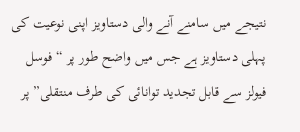نتیجے میں سامنے آنے والی دستاویز اپنی نوعیت کی پہلی دستاویز ہے جس میں واضح طور پر “فوسل فیولز سے قابل تجدید توانائی کی طرف منتقلی” پر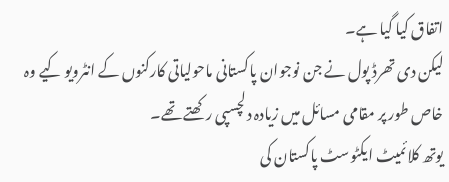اتفاق کیا گیا ہے۔
لیکن دی تھرڈ پول نے جن نوجوان پاکستانی ماحولیاتی کارکنوں کے انٹرویو کیے وہ خاص طور پر مقامی مسائل میں زیادہ دلچسپی رکھتے تھے۔
یوتھ کلائمیٹ ایکٹوسٹ پاکستان کی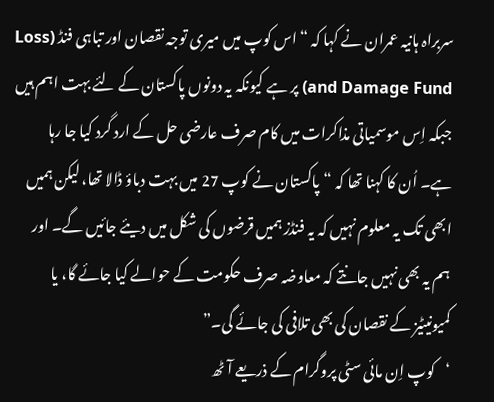سربراہ ہانیہ عمران نے کہا کہ “اس کوپ میں میری توجہ نقصان اور تباہی فنڈ (Loss and Damage Fund) پر ہے کیونکہ یہ دونوں پاکستان کے لئے بہت اہم ہیں جبکہ اِس موسمیاتی مذاکرات میں کام صرف عارضی حل کے ارد گرد کیا جا رہا ہے۔ اُن کا کہنا تھا کہ “پاکستان نے کوپ 27 میں بہت دباؤ ڈالا تھا، لیکن ہمیں ابھی تک یہ معلوم نہیں کہ یہ فنڈز ہمیں قرضوں کی شکل میں دیئے جائیں گے۔ اور ہم یہ بھی نہیں جانتے کہ معاوضہ صرف حکومت کے حوالے کیا جائے گا، یا کمیونیٹیز کے نقصان کی بھی تلافی کی جائے گی۔”
‘کوپ اِن مائی سٹی پروگرام کے ذریعے آٹھ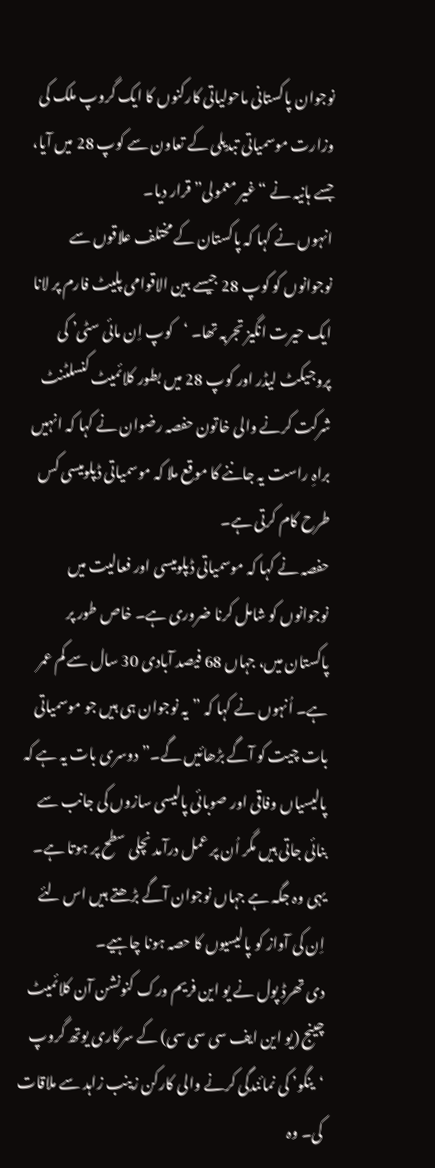نوجوان پاکستانی ماحولیاتی کارکنوں کا ایک گروپ ملک کی وزارت موسمیاتی تبدیلی کے تعاون سے کوپ 28 میں آیا، جسے ہانیہ نے “غیر معمولی” قرار دیا۔
انہوں نے کہا کہ پاکستان کے مختلف علاقوں سے نوجوانوں کو کوپ 28 جیسے بین الاقوامی پلیٹ فارم پر لانا ایک حیرت انگیز تجربہ تھا۔ ‘کوپ اِن مائی سٹی’ کی پروجیکٹ لیڈر اور کوپ 28 میں بطور کلائمیٹ کنسلٹنٹ شرکت کرنے والی خاتون حفصہ رضوان نے کہا کہ انہیں براہِ راست یہ جاننے کا موقع ملا کہ موسمیاتی ڈپلومیسی کس طرح کام کرتی ہے۔
حفصہ نے کہا کہ موسمیاتی ڈپلومیسی اور فعالیت میں نوجوانوں کو شامل کرنا ضروری ہے۔ خاص طور پر پاکستان میں، جہاں 68 فیصد آبادی 30 سال سے کم عمر ہے۔ اُنہوں نے کہا کہ ”یہ نوجوان ہی ہیں جو موسمیاتی بات چیت کو آگے بڑھائیں گے۔” دوسری بات یہ ہے کہ پالیسیاں وفاقی اور صوبائی پالیسی سازوں کی جانب سے بنائی جاتی ہیں مگر اُن پر عمل درآمد نچلی سطح پر ہوتا ہے۔ یہی وہ جگہ ہے جہاں نوجوان آگے بڑھتے ہیں اس لئے اِن کی آواز کو پالیسیوں کا حصہ ہونا چاہیے۔
دی تھرڈ پول نے یو این فریم ورک کنونشن آن کلائمیٹ چینج (یو این ایف سی سی سی) کے سرکاری یوتھ گروپ ‘ینگو’ کی نمائندگی کرنے والی کارکن زینب زاہد سے ملاقات کی۔ وہ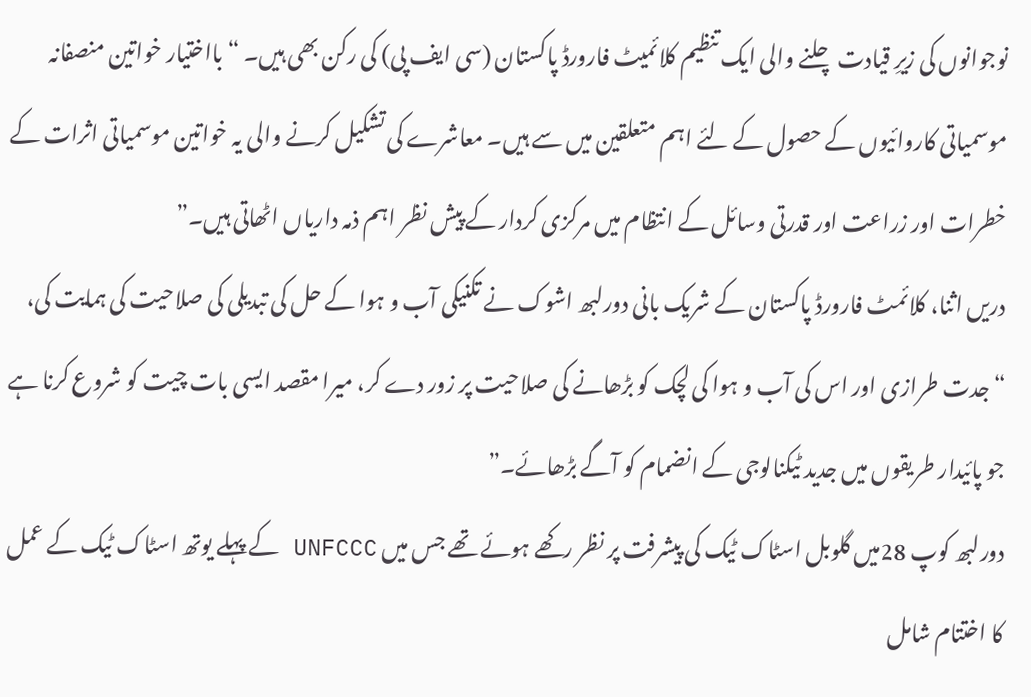نوجوانوں کی زیرِ قیادت چلنے والی ایک تنظیم کلائمیٹ فارورڈ پاکستان (سی ایف پی) کی رکن بھی ہیں۔ “بااختیار خواتین منصفانہ موسمیاتی کاروائیوں کے حصول کے لئے اہم متعلقین میں سے ہیں۔ معاشرے کی تشکیل کرنے والی یہ خواتین موسمیاتی اثرات کے خطرات اور زراعت اور قدرتی وسائل کے انتظام میں مرکزی کردار کے پیش نظر اہم ذمہ داریاں اٹھاتی ہیں۔”
دریں اثنا، کلائمٹ فارورڈ پاکستان کے شریک بانی دورلبھ اشوک نے تکنیکی آب و ہوا کے حل کی تبدیلی کی صلاحیت کی ہمایت کی، “جدت طرازی اور اس کی آب و ہوا کی لچک کو بڑھانے کی صلاحیت پر زور دے کر، میرا مقصد ایسی بات چیت کو شروع کرنا ہے جو پائیدار طریقوں میں جدید ٹیکنالوجی کے انضمام کو آگے بڑھائے۔”
دورلبھ کوپ 28میں گلوبل اسٹاک ٹیک کی پیشرفت پر نظر رکھے ہوئے تھے جس میں UNFCCC کے پہلے یوتھ اسٹاک ٹیک کے عمل کا اختتام شامل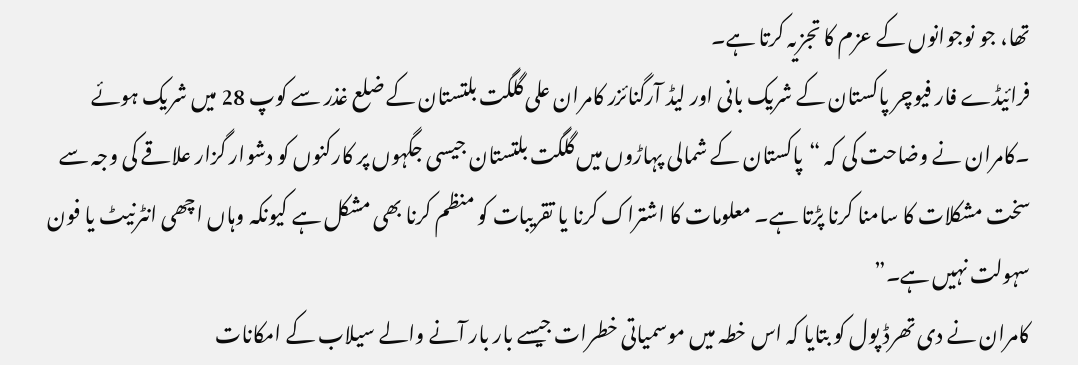تھا، جو نوجوانوں کے عزم کا تجزیہ کرتا ہے۔
فرائیڈے فار فیوچر پاکستان کے شریک بانی اور لیڈ آرگنائزر کامران علی گلگت بلتستان کے ضلع غذر سے کوپ 28 میں شریک ہوئے ۔کامران نے وضاحت کی کہ “پاکستان کے شمالی پہاڑوں میں گلگت بلتستان جیسی جگہوں پر کارکنوں کو دشوار گزار علاقے کی وجہ سے سخت مشکلات کا سامنا کرنا پڑتا ہے۔ معلومات کا اشتراک کرنا یا تقریبات کو منظم کرنا بھی مشکل ہے کیونکہ وہاں اچھی انٹرنیٹ یا فون سہولت نہیں ہے۔”
کامران نے دی تھرڈ پول کو بتایا کہ اس خطہ میں موسمیاتی خطرات جیسے بار بار آنے والے سیلاب کے امکانات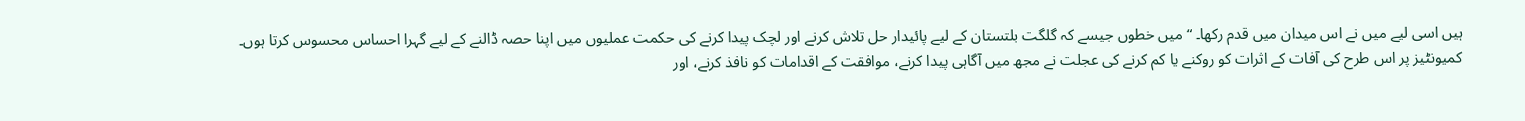ہیں اسی لیے میں نے اس میدان میں قدم رکھا۔ “میں خطوں جیسے کہ گلگت بلتستان کے لیے پائیدار حل تلاش کرنے اور لچک پیدا کرنے کی حکمت عملیوں میں اپنا حصہ ڈالنے کے لیے گہرا احساس محسوس کرتا ہوں۔ کمیونٹیز پر اس طرح کی آفات کے اثرات کو روکنے یا کم کرنے کی عجلت نے مجھ میں آگاہی پیدا کرنے، موافقت کے اقدامات کو نافذ کرنے، اور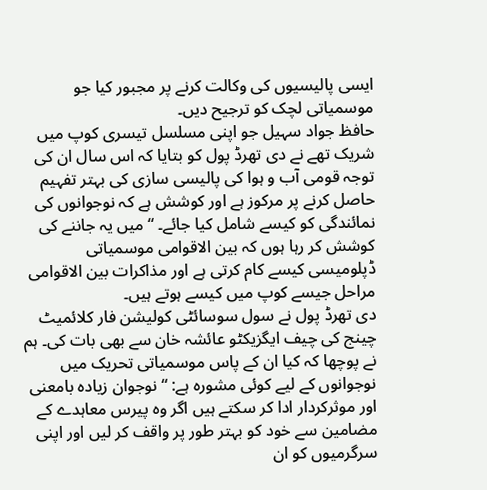ایسی پالیسیوں کی وکالت کرنے پر مجبور کیا جو موسمیاتی لچک کو ترجیح دیں۔
حافظ جواد سہیل جو اپنی مسلسل تیسری کوپ میں شریک تھے نے دی تھرڈ پول کو بتایا کہ اس سال ان کی توجہ قومی آب و ہوا کی پالیسی سازی کی بہتر تفہیم حاصل کرنے پر مرکوز ہے اور کوشش ہے کہ نوجوانوں کی نمائندگی کو کیسے شامل کیا جائے۔ “میں یہ جاننے کی کوشش کر رہا ہوں کہ بین الاقوامی موسمیاتی ڈپلومیسی کیسے کام کرتی ہے اور مذاکرات بین الاقوامی مراحل جیسے کوپ میں کیسے ہوتے ہیں۔
دی تھرڈ پول نے سول سوسائٹی کولیشن فار کلائمیٹ چینج کی چیف ایگزیکٹو عائشہ خان سے بھی بات کی۔ ہم نے پوچھا کہ کیا ان کے پاس موسمیاتی تحریک میں نوجوانوں کے لیے کوئی مشورہ ہے: “نوجوان زیادہ بامعنی اور موثرکردار ادا کر سکتے ہیں اگر وہ پیرس معاہدے کے مضامین سے خود کو بہتر طور پر واقف کر لیں اور اپنی سرگرمیوں کو ان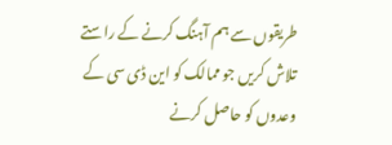طریقوں سے ہم آہنگ کرنے کے راستے تلاش کریں جو ممالک کو این ڈی سی کے وعدوں کو حاصل کرنے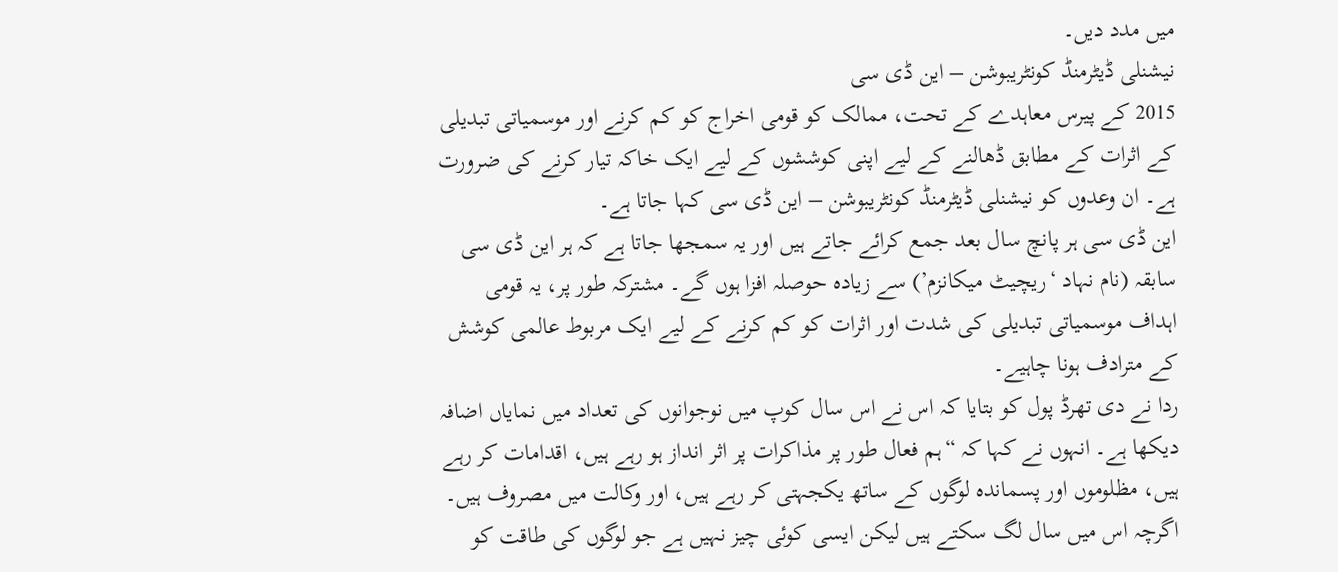میں مدد دیں۔
نیشنلی ڈیٹرمنڈ کونٹریبوشن – این ڈی سی
2015 کے پیرس معاہدے کے تحت، ممالک کو قومی اخراج کو کم کرنے اور موسمیاتی تبدیلی کے اثرات کے مطابق ڈھالنے کے لیے اپنی کوششوں کے لیے ایک خاکہ تیار کرنے کی ضرورت ہے۔ ان وعدوں کو نیشنلی ڈیٹرمنڈ کونٹریبوشن – این ڈی سی کہا جاتا ہے۔
این ڈی سی ہر پانچ سال بعد جمع کرائے جاتے ہیں اور یہ سمجھا جاتا ہے کہ ہر این ڈی سی سابقہ (نام نہاد ‘ریچیٹ میکانزم’) سے زیادہ حوصلہ افزا ہوں گے۔ مشترکہ طور پر، یہ قومی اہداف موسمیاتی تبدیلی کی شدت اور اثرات کو کم کرنے کے لیے ایک مربوط عالمی کوشش کے مترادف ہونا چاہیے۔
ردا نے دی تھرڈ پول کو بتایا کہ اس نے اس سال کوپ میں نوجوانوں کی تعداد میں نمایاں اضافہ دیکھا ہے۔ انہوں نے کہا کہ “ہم فعال طور پر مذاکرات پر اثر انداز ہو رہے ہیں، اقدامات کر رہے ہیں، مظلوموں اور پسماندہ لوگوں کے ساتھ یکجہتی کر رہے ہیں، اور وکالت میں مصروف ہیں۔ اگرچہ اس میں سال لگ سکتے ہیں لیکن ایسی کوئی چیز نہیں ہے جو لوگوں کی طاقت کو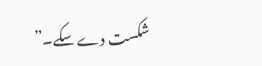شکست دے سکے۔”